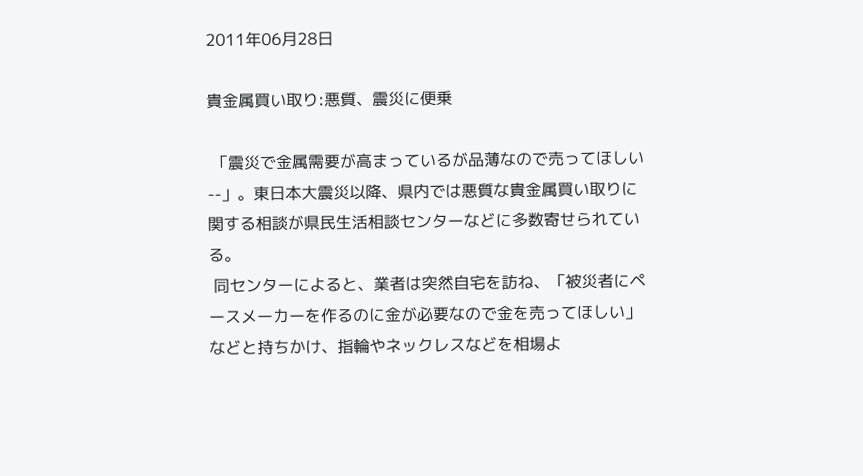2011年06月28日

貴金属買い取り:悪質、震災に便乗

 「震災で金属需要が高まっているが品薄なので売ってほしい--」。東日本大震災以降、県内では悪質な貴金属買い取りに関する相談が県民生活相談センターなどに多数寄せられている。
 同センターによると、業者は突然自宅を訪ね、「被災者にペースメーカーを作るのに金が必要なので金を売ってほしい」などと持ちかけ、指輪やネックレスなどを相場よ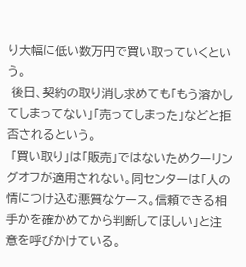り大幅に低い数万円で買い取っていくという。
 後日、契約の取り消し求めても「もう溶かしてしまってない」「売ってしまった」などと拒否されるという。
 「買い取り」は「販売」ではないためクーリングオフが適用されない。同センターは「人の情につけ込む悪質なケース。信頼できる相手かを確かめてから判断してほしい」と注意を呼びかけている。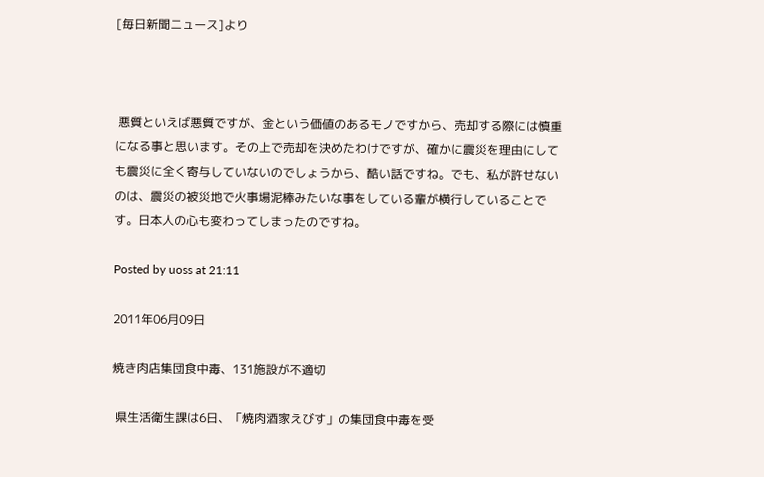[毎日新聞ニュース]より



 悪質といえば悪質ですが、金という価値のあるモノですから、売却する際には慎重になる事と思います。その上で売却を決めたわけですが、確かに震災を理由にしても震災に全く寄与していないのでしょうから、酷い話ですね。でも、私が許せないのは、震災の被災地で火事場泥棒みたいな事をしている輩が横行していることです。日本人の心も変わってしまったのですね。

Posted by uoss at 21:11

2011年06月09日

焼き肉店集団食中毒、131施設が不適切

 県生活衛生課は6日、「焼肉酒家えびす」の集団食中毒を受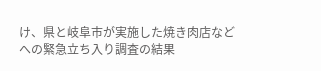け、県と岐阜市が実施した焼き肉店などへの緊急立ち入り調査の結果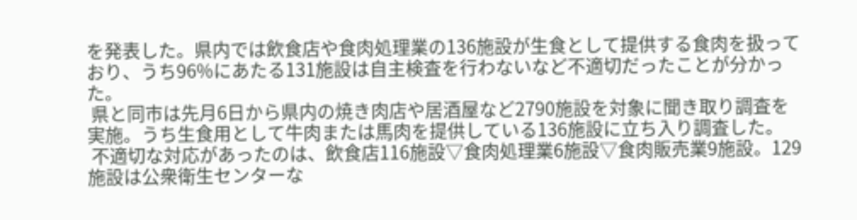を発表した。県内では飲食店や食肉処理業の136施設が生食として提供する食肉を扱っており、うち96%にあたる131施設は自主検査を行わないなど不適切だったことが分かった。
 県と同市は先月6日から県内の焼き肉店や居酒屋など2790施設を対象に聞き取り調査を実施。うち生食用として牛肉または馬肉を提供している136施設に立ち入り調査した。
 不適切な対応があったのは、飲食店116施設▽食肉処理業6施設▽食肉販売業9施設。129施設は公衆衛生センターな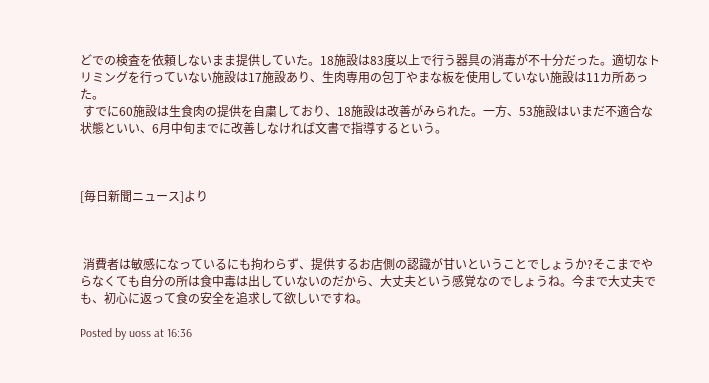どでの検査を依頼しないまま提供していた。18施設は83度以上で行う器具の消毒が不十分だった。適切なトリミングを行っていない施設は17施設あり、生肉専用の包丁やまな板を使用していない施設は11カ所あった。
 すでに60施設は生食肉の提供を自粛しており、18施設は改善がみられた。一方、53施設はいまだ不適合な状態といい、6月中旬までに改善しなければ文書で指導するという。



[毎日新聞ニュース]より



 消費者は敏感になっているにも拘わらず、提供するお店側の認識が甘いということでしょうか?そこまでやらなくても自分の所は食中毒は出していないのだから、大丈夫という感覚なのでしょうね。今まで大丈夫でも、初心に返って食の安全を追求して欲しいですね。

Posted by uoss at 16:36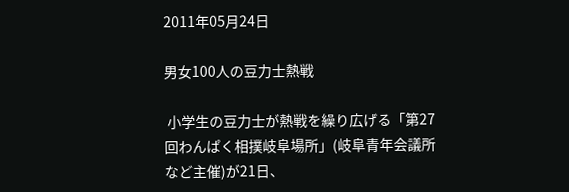2011年05月24日

男女100人の豆力士熱戦

 小学生の豆力士が熱戦を繰り広げる「第27回わんぱく相撲岐阜場所」(岐阜青年会議所など主催)が21日、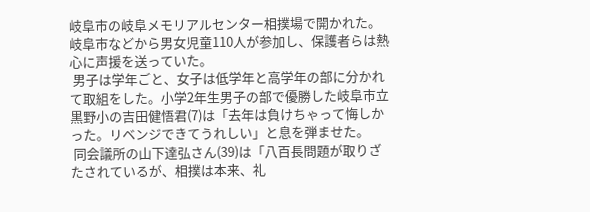岐阜市の岐阜メモリアルセンター相撲場で開かれた。岐阜市などから男女児童110人が参加し、保護者らは熱心に声援を送っていた。
 男子は学年ごと、女子は低学年と高学年の部に分かれて取組をした。小学2年生男子の部で優勝した岐阜市立黒野小の吉田健悟君(7)は「去年は負けちゃって悔しかった。リベンジできてうれしい」と息を弾ませた。
 同会議所の山下達弘さん(39)は「八百長問題が取りざたされているが、相撲は本来、礼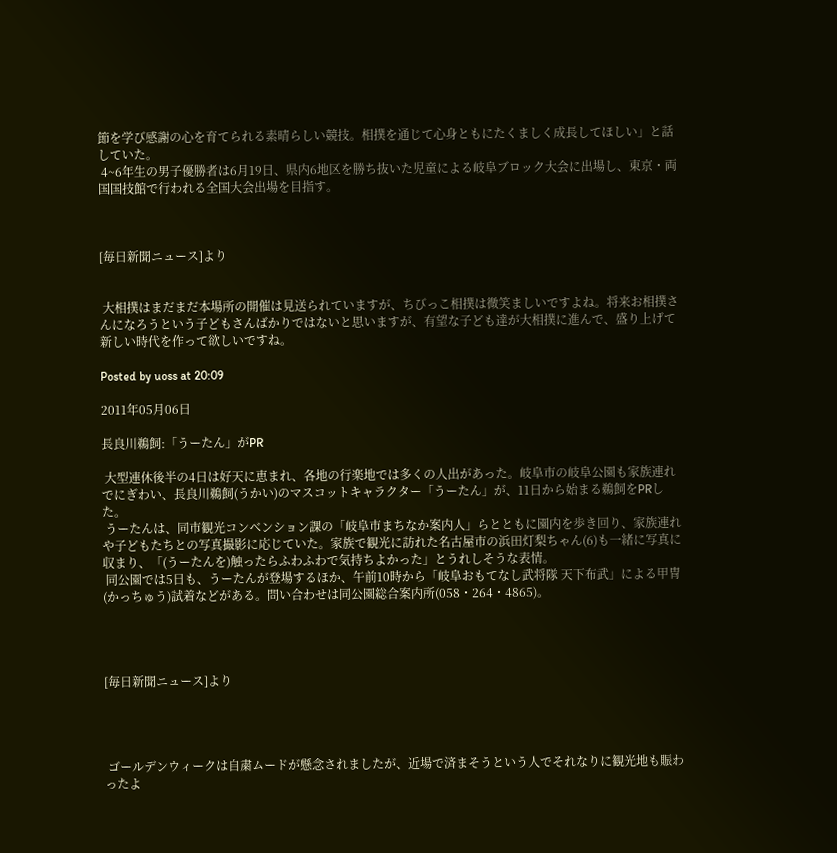節を学び感謝の心を育てられる素晴らしい競技。相撲を通じて心身ともにたくましく成長してほしい」と話していた。
 4~6年生の男子優勝者は6月19日、県内6地区を勝ち抜いた児童による岐阜ブロック大会に出場し、東京・両国国技館で行われる全国大会出場を目指す。



[毎日新聞ニュース]より


 大相撲はまだまだ本場所の開催は見送られていますが、ちびっこ相撲は微笑ましいですよね。将来お相撲さんになろうという子どもさんばかりではないと思いますが、有望な子ども達が大相撲に進んで、盛り上げて新しい時代を作って欲しいですね。

Posted by uoss at 20:09

2011年05月06日

長良川鵜飼:「うーたん」がPR

 大型連休後半の4日は好天に恵まれ、各地の行楽地では多くの人出があった。岐阜市の岐阜公園も家族連れでにぎわい、長良川鵜飼(うかい)のマスコットキャラクター「うーたん」が、11日から始まる鵜飼をPRした。
 うーたんは、同市観光コンベンション課の「岐阜市まちなか案内人」らとともに園内を歩き回り、家族連れや子どもたちとの写真撮影に応じていた。家族で観光に訪れた名古屋市の浜田灯梨ちゃん(6)も一緒に写真に収まり、「(うーたんを)触ったらふわふわで気持ちよかった」とうれしそうな表情。
 同公園では5日も、うーたんが登場するほか、午前10時から「岐阜おもてなし武将隊 天下布武」による甲冑(かっちゅう)試着などがある。問い合わせは同公園総合案内所(058・264・4865)。




[毎日新聞ニュース]より




 ゴールデンウィークは自粛ムードが懸念されましたが、近場で済まそうという人でそれなりに観光地も賑わったよ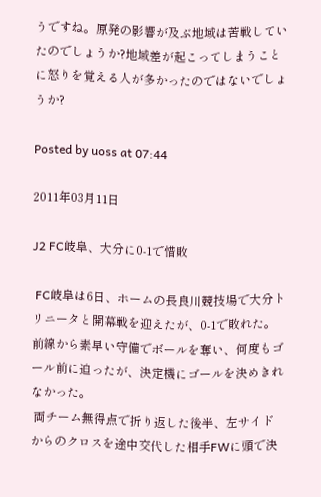うですね。原発の影響が及ぶ地域は苦戦していたのでしょうか?地域差が起こってしまうことに怒りを覚える人が多かったのではないでしょうか?

Posted by uoss at 07:44

2011年03月11日

J2 FC岐阜、大分に0-1で惜敗

 FC岐阜は6日、ホームの長良川競技場で大分トリニータと開幕戦を迎えたが、0-1で敗れた。前線から素早い守備でボールを奪い、何度もゴール前に迫ったが、決定機にゴールを決めきれなかった。
 両チーム無得点で折り返した後半、左サイドからのクロスを途中交代した相手FWに頭で決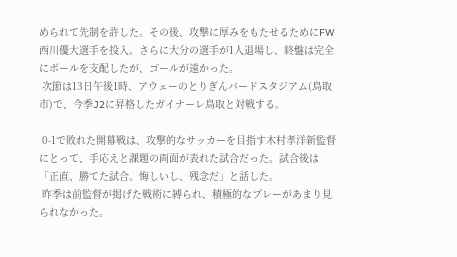められて先制を許した。その後、攻撃に厚みをもたせるためにFW西川優大選手を投入。さらに大分の選手が1人退場し、終盤は完全にボールを支配したが、ゴールが遠かった。
 次節は13日午後1時、アウェーのとりぎんバードスタジアム(鳥取市)で、今季J2に昇格したガイナーレ鳥取と対戦する。

 0-1で敗れた開幕戦は、攻撃的なサッカーを目指す木村孝洋新監督にとって、手応えと課題の両面が表れた試合だった。試合後は「正直、勝てた試合。悔しいし、残念だ」と話した。
 昨季は前監督が掲げた戦術に縛られ、積極的なプレーがあまり見られなかった。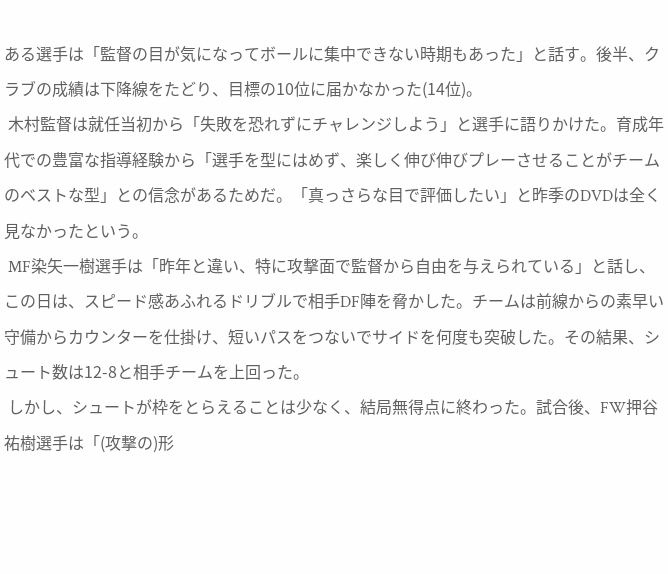ある選手は「監督の目が気になってボールに集中できない時期もあった」と話す。後半、クラブの成績は下降線をたどり、目標の10位に届かなかった(14位)。
 木村監督は就任当初から「失敗を恐れずにチャレンジしよう」と選手に語りかけた。育成年代での豊富な指導経験から「選手を型にはめず、楽しく伸び伸びプレーさせることがチームのベストな型」との信念があるためだ。「真っさらな目で評価したい」と昨季のDVDは全く見なかったという。
 MF染矢一樹選手は「昨年と違い、特に攻撃面で監督から自由を与えられている」と話し、この日は、スピード感あふれるドリブルで相手DF陣を脅かした。チームは前線からの素早い守備からカウンターを仕掛け、短いパスをつないでサイドを何度も突破した。その結果、シュート数は12-8と相手チームを上回った。
 しかし、シュートが枠をとらえることは少なく、結局無得点に終わった。試合後、FW押谷祐樹選手は「(攻撃の)形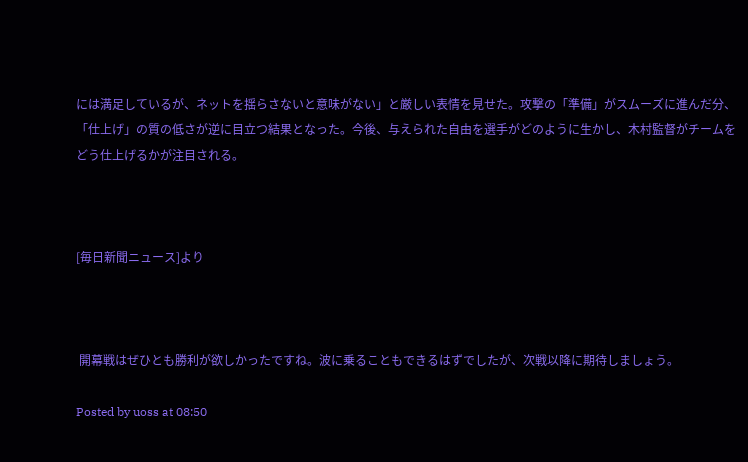には満足しているが、ネットを揺らさないと意味がない」と厳しい表情を見せた。攻撃の「準備」がスムーズに進んだ分、「仕上げ」の質の低さが逆に目立つ結果となった。今後、与えられた自由を選手がどのように生かし、木村監督がチームをどう仕上げるかが注目される。



[毎日新聞ニュース]より



 開幕戦はぜひとも勝利が欲しかったですね。波に乗ることもできるはずでしたが、次戦以降に期待しましょう。

Posted by uoss at 08:50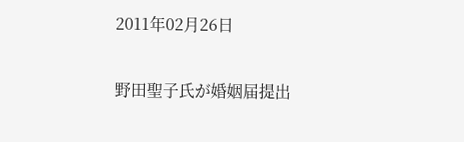2011年02月26日

野田聖子氏が婚姻届提出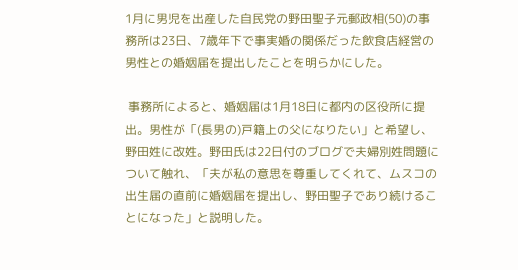1月に男児を出産した自民党の野田聖子元郵政相(50)の事務所は23日、7歳年下で事実婚の関係だった飲食店経営の男性との婚姻届を提出したことを明らかにした。

 事務所によると、婚姻届は1月18日に都内の区役所に提出。男性が「(長男の)戸籍上の父になりたい」と希望し、野田姓に改姓。野田氏は22日付のブログで夫婦別姓問題について触れ、「夫が私の意思を尊重してくれて、ムスコの出生届の直前に婚姻届を提出し、野田聖子であり続けることになった」と説明した。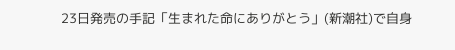23日発売の手記「生まれた命にありがとう」(新潮社)で自身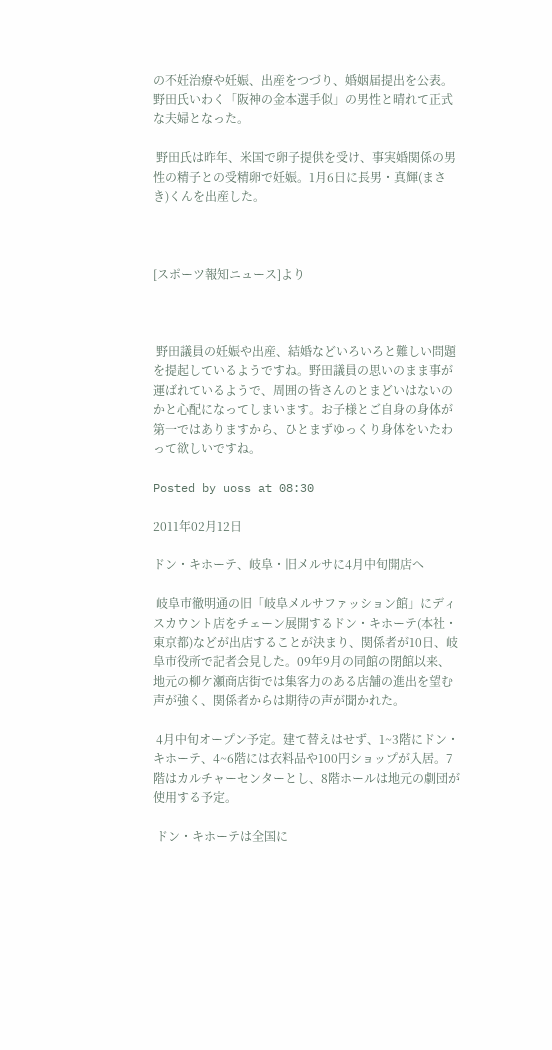の不妊治療や妊娠、出産をつづり、婚姻届提出を公表。野田氏いわく「阪神の金本選手似」の男性と晴れて正式な夫婦となった。

 野田氏は昨年、米国で卵子提供を受け、事実婚関係の男性の精子との受精卵で妊娠。1月6日に長男・真輝(まさき)くんを出産した。



[スポーツ報知ニュース]より



 野田議員の妊娠や出産、結婚などいろいろと難しい問題を提起しているようですね。野田議員の思いのまま事が運ばれているようで、周囲の皆さんのとまどいはないのかと心配になってしまいます。お子様とご自身の身体が第一ではありますから、ひとまずゆっくり身体をいたわって欲しいですね。

Posted by uoss at 08:30

2011年02月12日

ドン・キホーテ、岐阜・旧メルサに4月中旬開店へ

 岐阜市徹明通の旧「岐阜メルサファッション館」にディスカウント店をチェーン展開するドン・キホーテ(本社・東京都)などが出店することが決まり、関係者が10日、岐阜市役所で記者会見した。09年9月の同館の閉館以来、地元の柳ケ瀬商店街では集客力のある店舗の進出を望む声が強く、関係者からは期待の声が聞かれた。

 4月中旬オープン予定。建て替えはせず、1~3階にドン・キホーテ、4~6階には衣料品や100円ショップが入居。7階はカルチャーセンターとし、8階ホールは地元の劇団が使用する予定。

 ドン・キホーテは全国に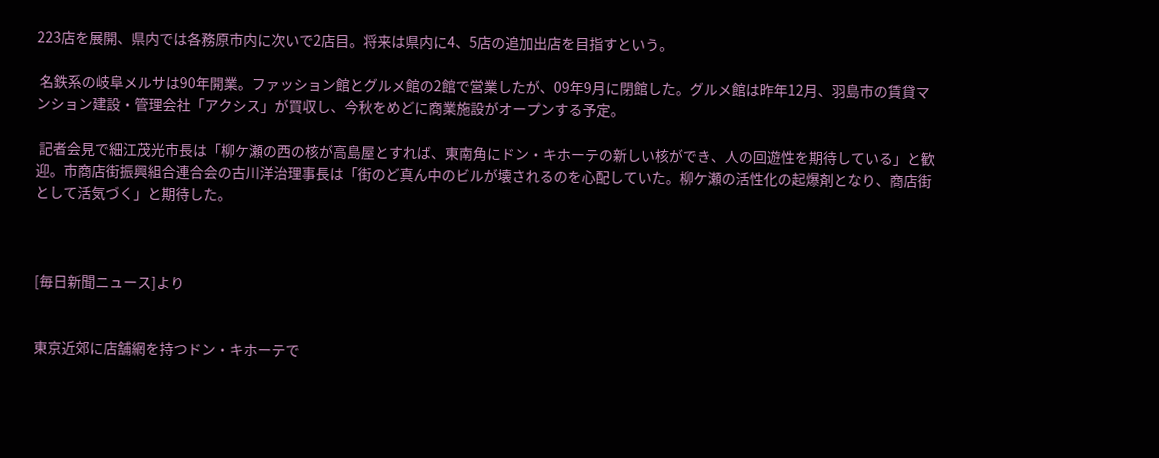223店を展開、県内では各務原市内に次いで2店目。将来は県内に4、5店の追加出店を目指すという。

 名鉄系の岐阜メルサは90年開業。ファッション館とグルメ館の2館で営業したが、09年9月に閉館した。グルメ館は昨年12月、羽島市の賃貸マンション建設・管理会社「アクシス」が買収し、今秋をめどに商業施設がオープンする予定。

 記者会見で細江茂光市長は「柳ケ瀬の西の核が高島屋とすれば、東南角にドン・キホーテの新しい核ができ、人の回遊性を期待している」と歓迎。市商店街振興組合連合会の古川洋治理事長は「街のど真ん中のビルが壊されるのを心配していた。柳ケ瀬の活性化の起爆剤となり、商店街として活気づく」と期待した。



[毎日新聞ニュース]より


東京近郊に店舗網を持つドン・キホーテで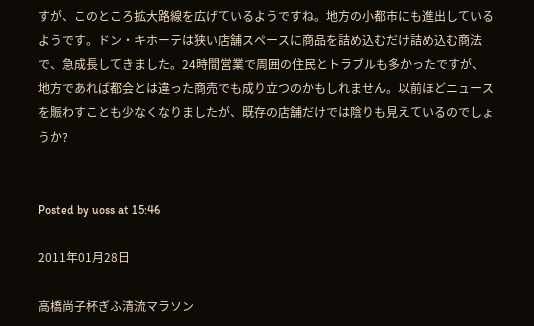すが、このところ拡大路線を広げているようですね。地方の小都市にも進出しているようです。ドン・キホーテは狭い店舗スペースに商品を詰め込むだけ詰め込む商法で、急成長してきました。24時間営業で周囲の住民とトラブルも多かったですが、地方であれば都会とは違った商売でも成り立つのかもしれません。以前ほどニュースを賑わすことも少なくなりましたが、既存の店舗だけでは陰りも見えているのでしょうか?


Posted by uoss at 15:46

2011年01月28日

高橋尚子杯ぎふ清流マラソン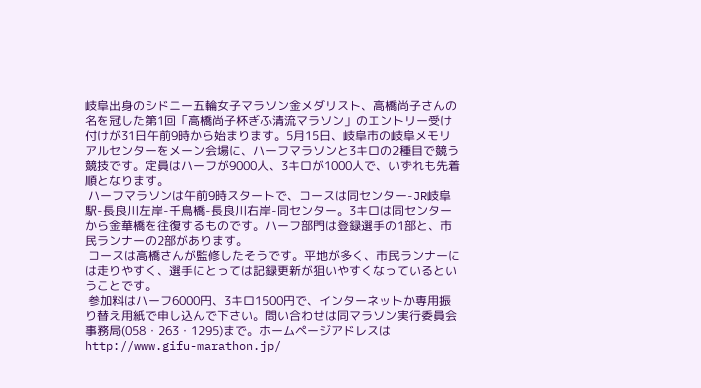岐阜出身のシドニー五輪女子マラソン金メダリスト、高橋尚子さんの名を冠した第1回「高橋尚子杯ぎふ清流マラソン」のエントリー受け付けが31日午前9時から始まります。5月15日、岐阜市の岐阜メモリアルセンターをメーン会場に、ハーフマラソンと3キロの2種目で競う競技です。定員はハーフが9000人、3キロが1000人で、いずれも先着順となります。
 ハーフマラソンは午前9時スタートで、コースは同センター-JR岐阜駅-長良川左岸-千鳥橋-長良川右岸-同センター。3キロは同センターから金華橋を往復するものです。ハーフ部門は登録選手の1部と、市民ランナーの2部があります。
 コースは高橋さんが監修したそうです。平地が多く、市民ランナーには走りやすく、選手にとっては記録更新が狙いやすくなっているということです。
 参加料はハーフ6000円、3キロ1500円で、インターネットか専用振り替え用紙で申し込んで下さい。問い合わせは同マラソン実行委員会事務局(058・263・1295)まで。ホームページアドレスはhttp://www.gifu-marathon.jp/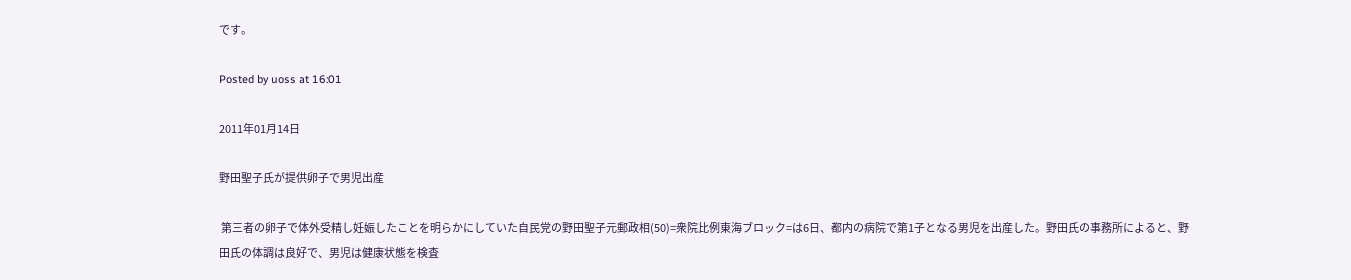です。

Posted by uoss at 16:01

2011年01月14日

野田聖子氏が提供卵子で男児出産

 第三者の卵子で体外受精し妊娠したことを明らかにしていた自民党の野田聖子元郵政相(50)=衆院比例東海ブロック=は6日、都内の病院で第1子となる男児を出産した。野田氏の事務所によると、野田氏の体調は良好で、男児は健康状態を検査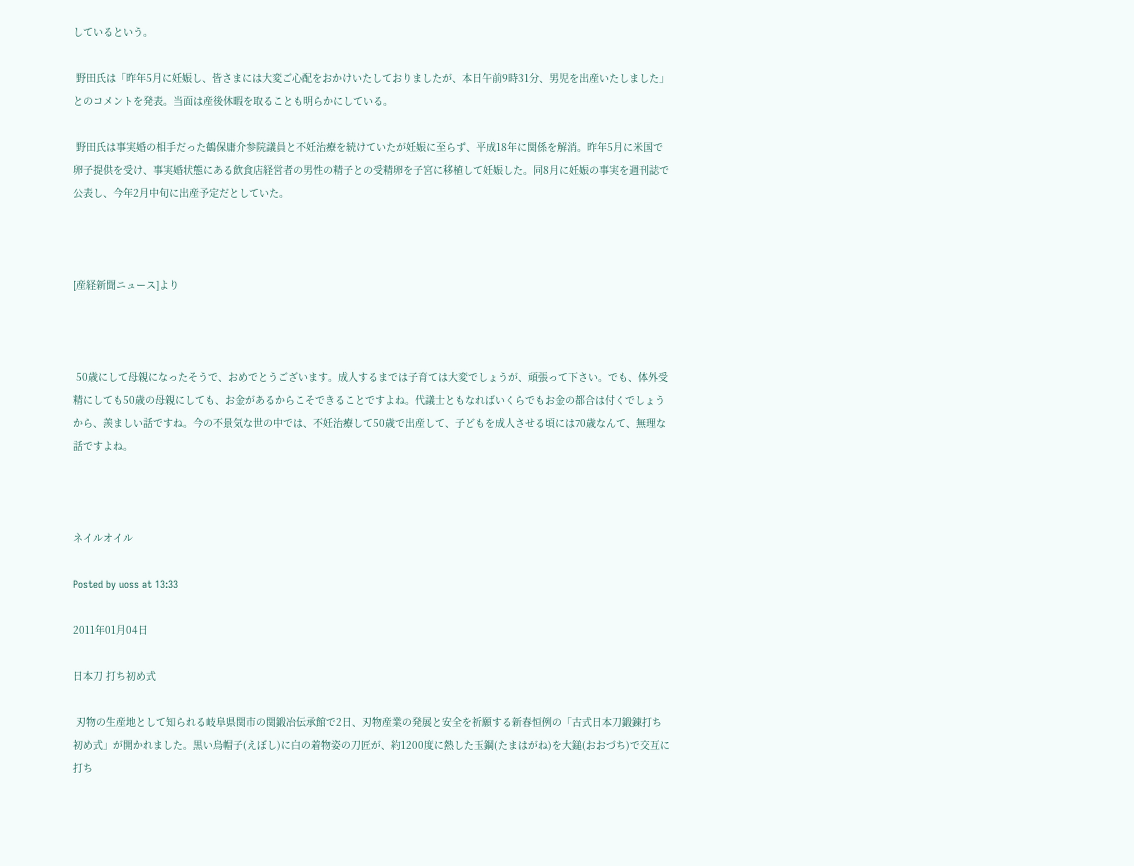しているという。

 野田氏は「昨年5月に妊娠し、皆さまには大変ご心配をおかけいたしておりましたが、本日午前9時31分、男児を出産いたしました」とのコメントを発表。当面は産後休暇を取ることも明らかにしている。

 野田氏は事実婚の相手だった鶴保庸介参院議員と不妊治療を続けていたが妊娠に至らず、平成18年に関係を解消。昨年5月に米国で卵子提供を受け、事実婚状態にある飲食店経営者の男性の精子との受精卵を子宮に移植して妊娠した。同8月に妊娠の事実を週刊誌で公表し、今年2月中旬に出産予定だとしていた。



[産経新聞ニュース]より



 50歳にして母親になったそうで、おめでとうございます。成人するまでは子育ては大変でしょうが、頑張って下さい。でも、体外受精にしても50歳の母親にしても、お金があるからこそできることですよね。代議士ともなればいくらでもお金の都合は付くでしょうから、羨ましい話ですね。今の不景気な世の中では、不妊治療して50歳で出産して、子どもを成人させる頃には70歳なんて、無理な話ですよね。



ネイルオイル

Posted by uoss at 13:33

2011年01月04日

日本刀 打ち初め式

 刃物の生産地として知られる岐阜県関市の関鍛冶伝承館で2日、刃物産業の発展と安全を祈願する新春恒例の「古式日本刀鍛錬打ち初め式」が開かれました。黒い烏帽子(えぼし)に白の着物姿の刀匠が、約1200度に熱した玉鋼(たまはがね)を大鎚(おおづち)で交互に打ち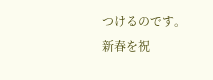つけるのです。新春を祝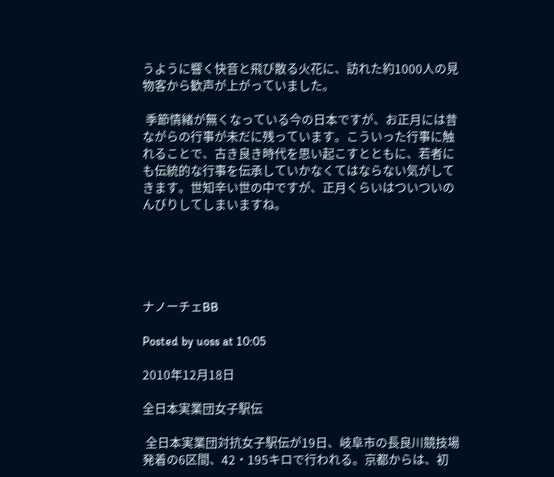うように響く快音と飛び散る火花に、訪れた約1000人の見物客から歓声が上がっていました。

 季節情緒が無くなっている今の日本ですが、お正月には昔ながらの行事が未だに残っています。こういった行事に触れることで、古き良き時代を思い起こすとともに、若者にも伝統的な行事を伝承していかなくてはならない気がしてきます。世知辛い世の中ですが、正月くらいはついついのんびりしてしまいますね。





ナノーチェBB

Posted by uoss at 10:05

2010年12月18日

全日本実業団女子駅伝

 全日本実業団対抗女子駅伝が19日、岐阜市の長良川競技場発着の6区間、42・195キロで行われる。京都からは、初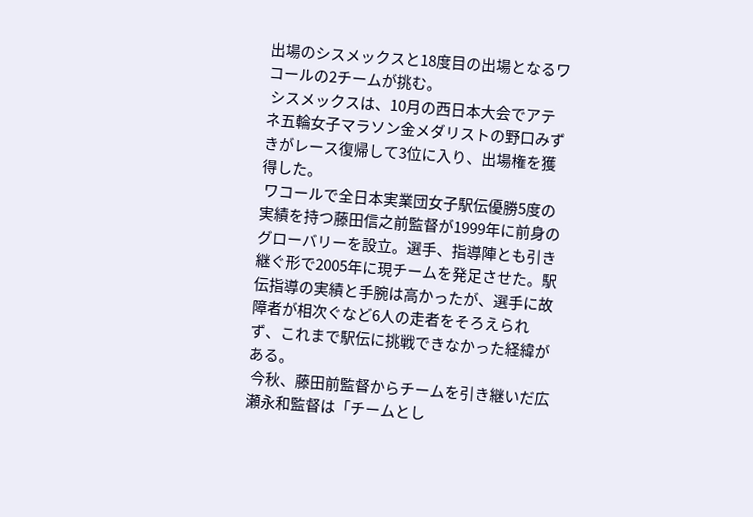出場のシスメックスと18度目の出場となるワコールの2チームが挑む。
 シスメックスは、10月の西日本大会でアテネ五輪女子マラソン金メダリストの野口みずきがレース復帰して3位に入り、出場権を獲得した。
 ワコールで全日本実業団女子駅伝優勝5度の実績を持つ藤田信之前監督が1999年に前身のグローバリーを設立。選手、指導陣とも引き継ぐ形で2005年に現チームを発足させた。駅伝指導の実績と手腕は高かったが、選手に故障者が相次ぐなど6人の走者をそろえられず、これまで駅伝に挑戦できなかった経緯がある。
 今秋、藤田前監督からチームを引き継いだ広瀬永和監督は「チームとし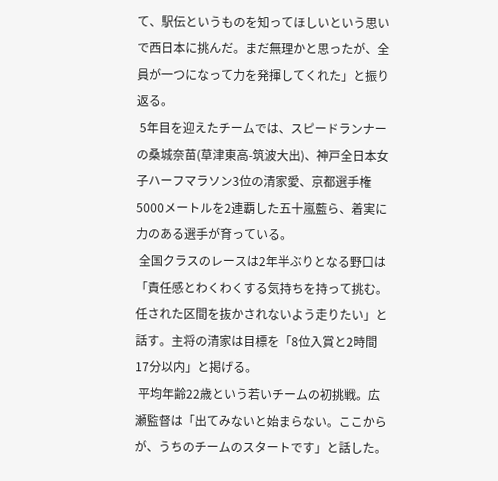て、駅伝というものを知ってほしいという思いで西日本に挑んだ。まだ無理かと思ったが、全員が一つになって力を発揮してくれた」と振り返る。
 5年目を迎えたチームでは、スピードランナーの桑城奈苗(草津東高-筑波大出)、神戸全日本女子ハーフマラソン3位の清家愛、京都選手権5000メートルを2連覇した五十嵐藍ら、着実に力のある選手が育っている。
 全国クラスのレースは2年半ぶりとなる野口は「責任感とわくわくする気持ちを持って挑む。任された区間を抜かされないよう走りたい」と話す。主将の清家は目標を「8位入賞と2時間17分以内」と掲げる。
 平均年齢22歳という若いチームの初挑戦。広瀬監督は「出てみないと始まらない。ここからが、うちのチームのスタートです」と話した。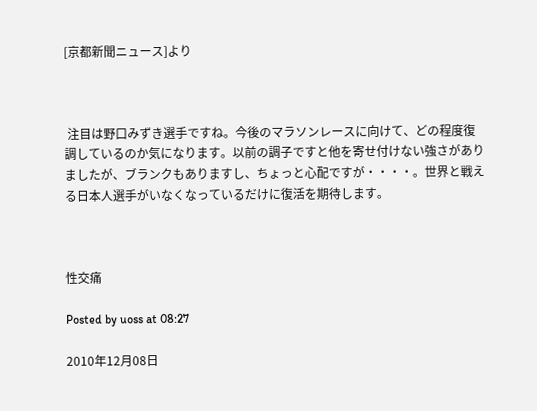[京都新聞ニュース]より



 注目は野口みずき選手ですね。今後のマラソンレースに向けて、どの程度復調しているのか気になります。以前の調子ですと他を寄せ付けない強さがありましたが、ブランクもありますし、ちょっと心配ですが・・・・。世界と戦える日本人選手がいなくなっているだけに復活を期待します。



性交痛

Posted by uoss at 08:27

2010年12月08日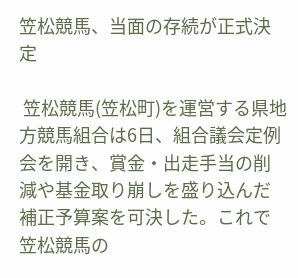笠松競馬、当面の存続が正式決定

 笠松競馬(笠松町)を運営する県地方競馬組合は6日、組合議会定例会を開き、賞金・出走手当の削減や基金取り崩しを盛り込んだ補正予算案を可決した。これで笠松競馬の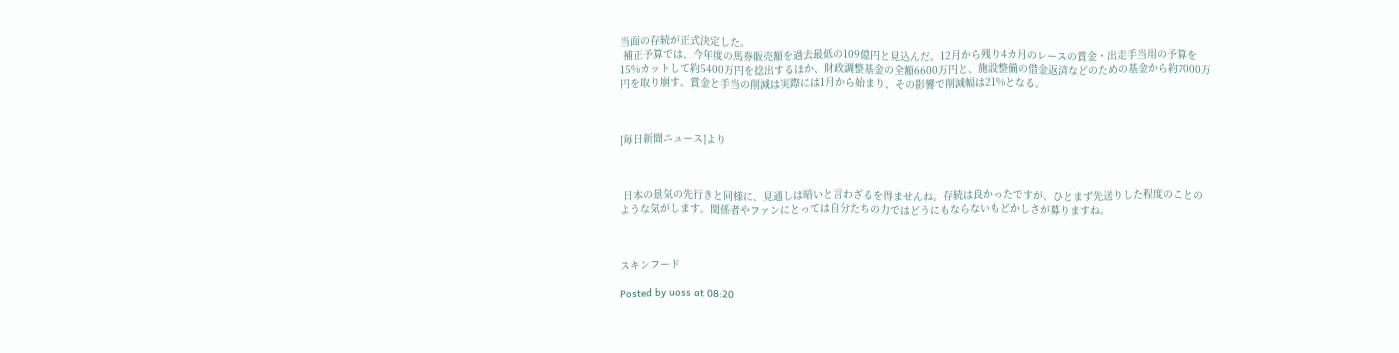当面の存続が正式決定した。
 補正予算では、今年度の馬券販売額を過去最低の109億円と見込んだ。12月から残り4カ月のレースの賞金・出走手当用の予算を15%カットして約5400万円を捻出するほか、財政調整基金の全額6600万円と、施設整備の借金返済などのための基金から約7000万円を取り崩す。賞金と手当の削減は実際には1月から始まり、その影響で削減幅は21%となる。



[毎日新聞ニュース]より



 日本の景気の先行きと同様に、見通しは暗いと言わざるを得ませんね。存続は良かったですが、ひとまず先送りした程度のことのような気がします。関係者やファンにとっては自分たちの力ではどうにもならないもどかしさが募りますね。



スキンフード

Posted by uoss at 08:20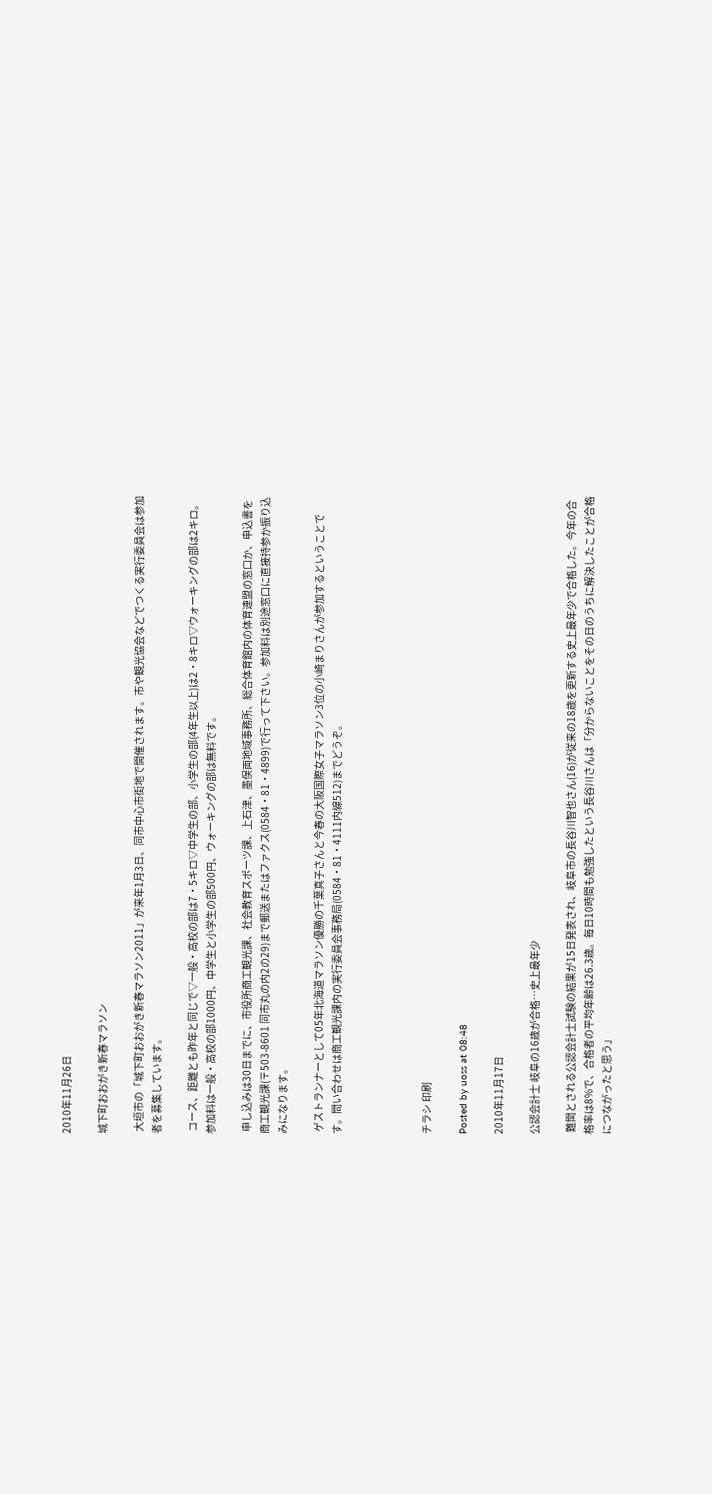2010年11月26日

城下町おおがき新春マラソン

 大垣市の「城下町おおがき新春マラソン2011」が来年1月3日、同市中心市街地で開催されます。市や観光協会などでつくる実行委員会は参加者を募集しています。

 コース、距離とも昨年と同じで▽一般・高校の部は7・5キロ▽中学生の部、小学生の部(4年生以上)は2・8キロ▽ウォーキングの部は2キロ。参加料は一般・高校の部1000円、中学生と小学生の部500円、ウォーキングの部は無料です。

 申し込みは30日までに、市役所商工観光課、社会教育スポーツ課、上石津、墨俣両地域事務所、総合体育館内の体育連盟の窓口か、申込書を商工観光課(〒503-8601 同市丸の内2の29)まで郵送またはファクス(0584・81・4899)で行って下さい。参加料は別途窓口に直接持参か振り込みになります。

 ゲストランナーとして05年北海道マラソン優勝の千葉真子さんと今春の大阪国際女子マラソン3位の小崎まりさんが参加するということです。問い合わせは商工観光課内の実行委員会事務局(0584・81・4111内線512)までどうぞ。




チラシ 印刷

Posted by uoss at 08:48

2010年11月17日

公認会計士 岐阜の16歳が合格…史上最年少

 難関とされる公認会計士試験の結果が15日発表され、岐阜市の長谷川智也さん(16)が従来の18歳を更新する史上最年少で合格した。今年の合格率は8%で、合格者の平均年齢は26.3歳。毎日10時間も勉強したという長谷川さんは「分からないことをその日のうちに解決したことが合格につながったと思う」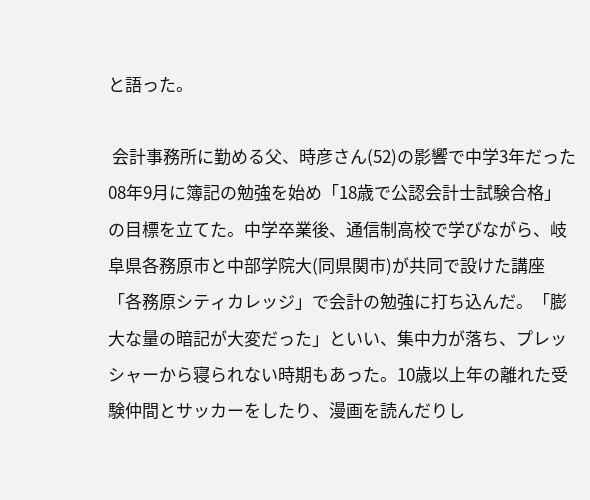と語った。

 会計事務所に勤める父、時彦さん(52)の影響で中学3年だった08年9月に簿記の勉強を始め「18歳で公認会計士試験合格」の目標を立てた。中学卒業後、通信制高校で学びながら、岐阜県各務原市と中部学院大(同県関市)が共同で設けた講座「各務原シティカレッジ」で会計の勉強に打ち込んだ。「膨大な量の暗記が大変だった」といい、集中力が落ち、プレッシャーから寝られない時期もあった。10歳以上年の離れた受験仲間とサッカーをしたり、漫画を読んだりし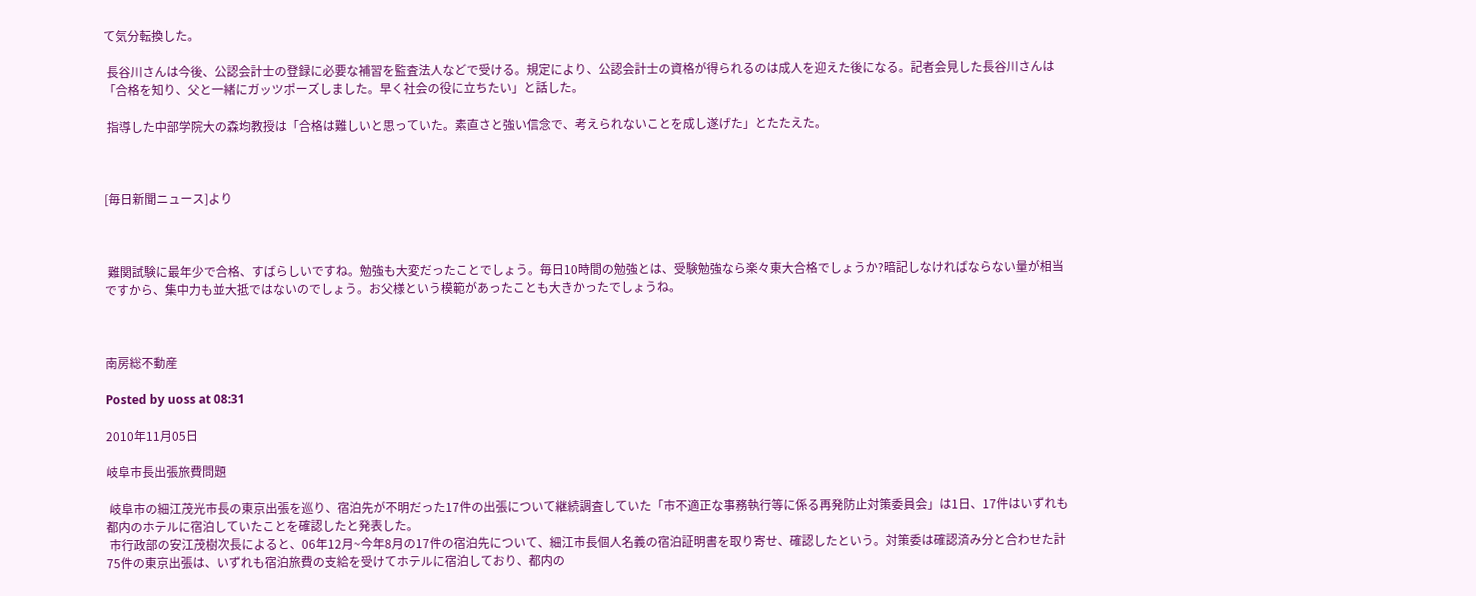て気分転換した。

 長谷川さんは今後、公認会計士の登録に必要な補習を監査法人などで受ける。規定により、公認会計士の資格が得られるのは成人を迎えた後になる。記者会見した長谷川さんは「合格を知り、父と一緒にガッツポーズしました。早く社会の役に立ちたい」と話した。

 指導した中部学院大の森均教授は「合格は難しいと思っていた。素直さと強い信念で、考えられないことを成し遂げた」とたたえた。



[毎日新聞ニュース]より



 難関試験に最年少で合格、すばらしいですね。勉強も大変だったことでしょう。毎日10時間の勉強とは、受験勉強なら楽々東大合格でしょうか?暗記しなければならない量が相当ですから、集中力も並大抵ではないのでしょう。お父様という模範があったことも大きかったでしょうね。



南房総不動産

Posted by uoss at 08:31

2010年11月05日

岐阜市長出張旅費問題

 岐阜市の細江茂光市長の東京出張を巡り、宿泊先が不明だった17件の出張について継続調査していた「市不適正な事務執行等に係る再発防止対策委員会」は1日、17件はいずれも都内のホテルに宿泊していたことを確認したと発表した。
 市行政部の安江茂樹次長によると、06年12月~今年8月の17件の宿泊先について、細江市長個人名義の宿泊証明書を取り寄せ、確認したという。対策委は確認済み分と合わせた計75件の東京出張は、いずれも宿泊旅費の支給を受けてホテルに宿泊しており、都内の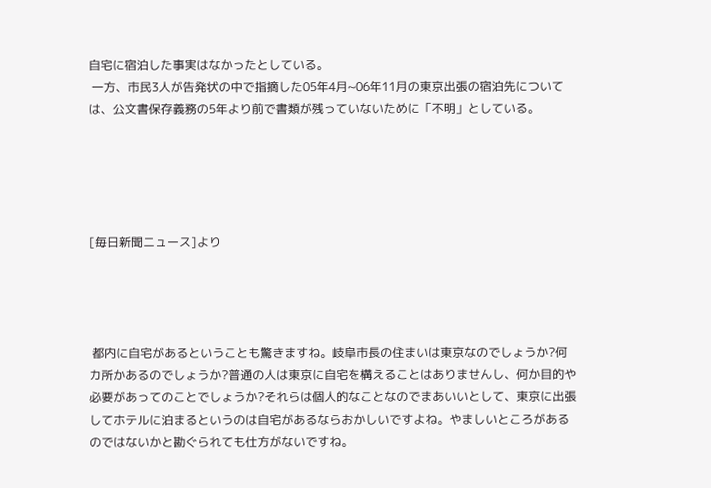自宅に宿泊した事実はなかったとしている。
 一方、市民3人が告発状の中で指摘した05年4月~06年11月の東京出張の宿泊先については、公文書保存義務の5年より前で書類が残っていないために「不明」としている。





[毎日新聞ニュース]より




 都内に自宅があるということも驚きますね。岐阜市長の住まいは東京なのでしょうか?何カ所かあるのでしょうか?普通の人は東京に自宅を構えることはありませんし、何か目的や必要があってのことでしょうか?それらは個人的なことなのでまあいいとして、東京に出張してホテルに泊まるというのは自宅があるならおかしいですよね。やましいところがあるのではないかと勘ぐられても仕方がないですね。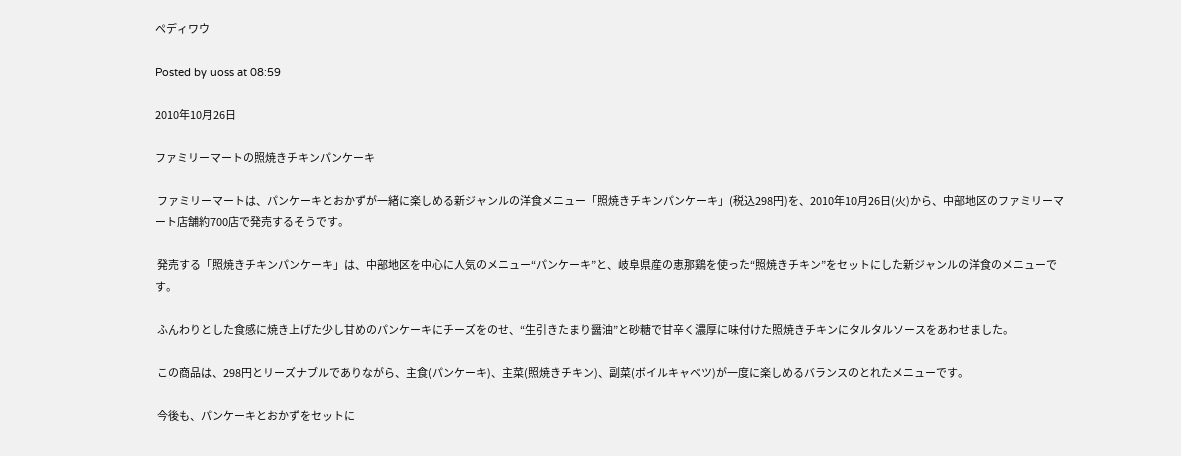ペディワウ

Posted by uoss at 08:59

2010年10月26日

ファミリーマートの照焼きチキンパンケーキ

 ファミリーマートは、パンケーキとおかずが一緒に楽しめる新ジャンルの洋食メニュー「照焼きチキンパンケーキ」(税込298円)を、2010年10月26日(火)から、中部地区のファミリーマート店舗約700店で発売するそうです。

 発売する「照焼きチキンパンケーキ」は、中部地区を中心に人気のメニュー“パンケーキ”と、岐阜県産の恵那鶏を使った“照焼きチキン”をセットにした新ジャンルの洋食のメニューです。

 ふんわりとした食感に焼き上げた少し甘めのパンケーキにチーズをのせ、“生引きたまり醤油”と砂糖で甘辛く濃厚に味付けた照焼きチキンにタルタルソースをあわせました。

 この商品は、298円とリーズナブルでありながら、主食(パンケーキ)、主菜(照焼きチキン)、副菜(ボイルキャベツ)が一度に楽しめるバランスのとれたメニューです。

 今後も、パンケーキとおかずをセットに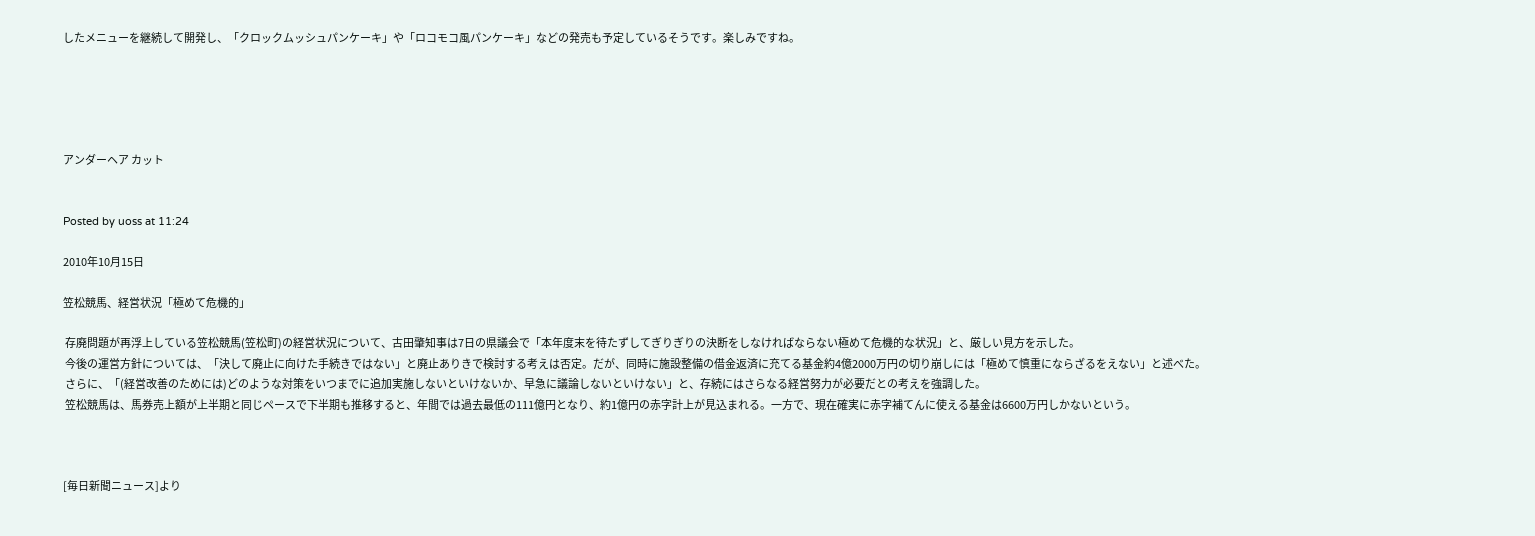したメニューを継続して開発し、「クロックムッシュパンケーキ」や「ロコモコ風パンケーキ」などの発売も予定しているそうです。楽しみですね。





アンダーヘア カット


Posted by uoss at 11:24

2010年10月15日

笠松競馬、経営状況「極めて危機的」

 存廃問題が再浮上している笠松競馬(笠松町)の経営状況について、古田肇知事は7日の県議会で「本年度末を待たずしてぎりぎりの決断をしなければならない極めて危機的な状況」と、厳しい見方を示した。
 今後の運営方針については、「決して廃止に向けた手続きではない」と廃止ありきで検討する考えは否定。だが、同時に施設整備の借金返済に充てる基金約4億2000万円の切り崩しには「極めて慎重にならざるをえない」と述べた。
 さらに、「(経営改善のためには)どのような対策をいつまでに追加実施しないといけないか、早急に議論しないといけない」と、存続にはさらなる経営努力が必要だとの考えを強調した。
 笠松競馬は、馬券売上額が上半期と同じペースで下半期も推移すると、年間では過去最低の111億円となり、約1億円の赤字計上が見込まれる。一方で、現在確実に赤字補てんに使える基金は6600万円しかないという。



[毎日新聞ニュース]より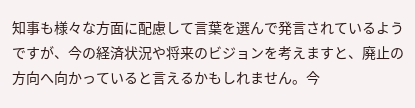知事も様々な方面に配慮して言葉を選んで発言されているようですが、今の経済状況や将来のビジョンを考えますと、廃止の方向へ向かっていると言えるかもしれません。今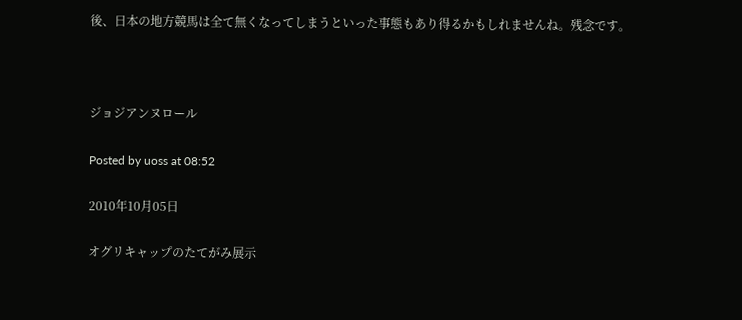後、日本の地方競馬は全て無くなってしまうといった事態もあり得るかもしれませんね。残念です。



ジョジアンヌロール

Posted by uoss at 08:52

2010年10月05日

オグリキャップのたてがみ展示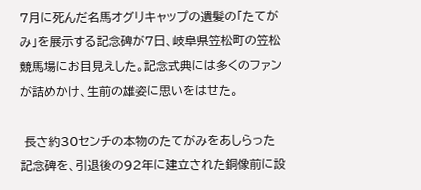7月に死んだ名馬オグリキャップの遺髪の「たてがみ」を展示する記念碑が7日、岐阜県笠松町の笠松競馬場にお目見えした。記念式典には多くのファンが詰めかけ、生前の雄姿に思いをはせた。

 長さ約30センチの本物のたてがみをあしらった記念碑を、引退後の92年に建立された銅像前に設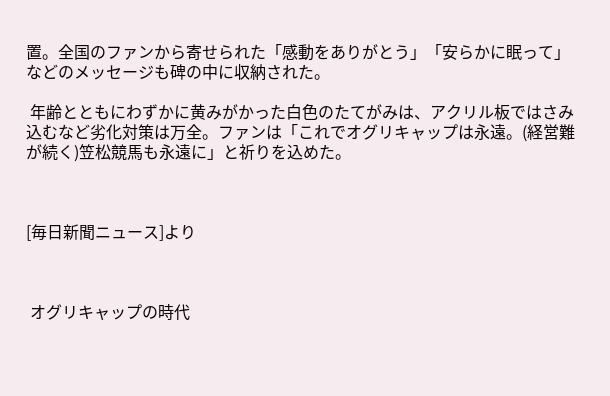置。全国のファンから寄せられた「感動をありがとう」「安らかに眠って」などのメッセージも碑の中に収納された。

 年齢とともにわずかに黄みがかった白色のたてがみは、アクリル板ではさみ込むなど劣化対策は万全。ファンは「これでオグリキャップは永遠。(経営難が続く)笠松競馬も永遠に」と祈りを込めた。



[毎日新聞ニュース]より



 オグリキャップの時代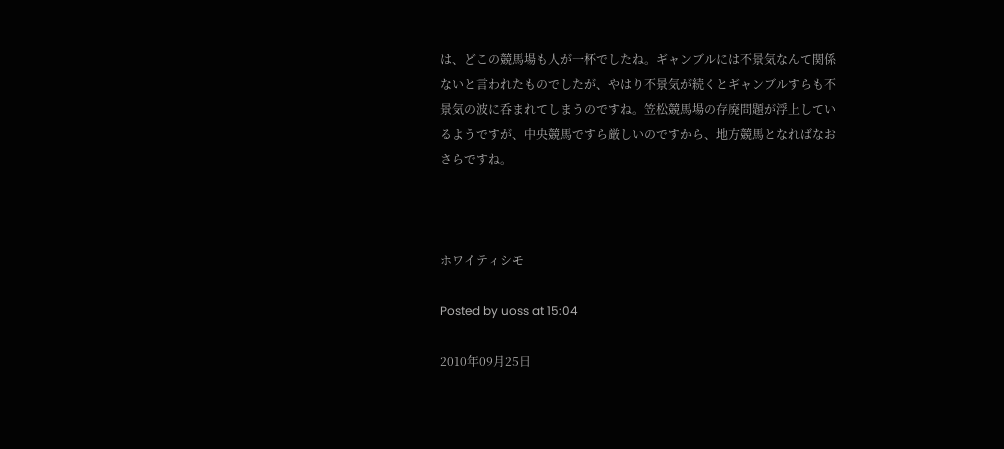は、どこの競馬場も人が一杯でしたね。ギャンブルには不景気なんて関係ないと言われたものでしたが、やはり不景気が続くとギャンブルすらも不景気の波に呑まれてしまうのですね。笠松競馬場の存廃問題が浮上しているようですが、中央競馬ですら厳しいのですから、地方競馬となればなおさらですね。



ホワイティシモ

Posted by uoss at 15:04

2010年09月25日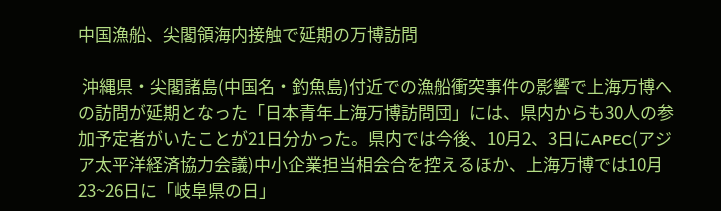中国漁船、尖閣領海内接触で延期の万博訪問

 沖縄県・尖閣諸島(中国名・釣魚島)付近での漁船衝突事件の影響で上海万博への訪問が延期となった「日本青年上海万博訪問団」には、県内からも30人の参加予定者がいたことが21日分かった。県内では今後、10月2、3日にAPEC(アジア太平洋経済協力会議)中小企業担当相会合を控えるほか、上海万博では10月23~26日に「岐阜県の日」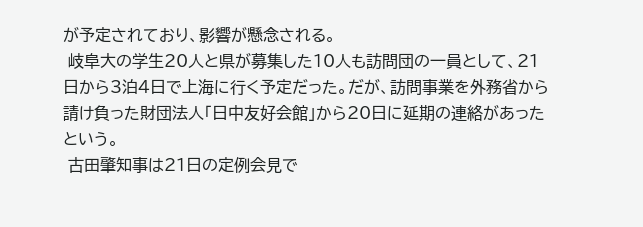が予定されており、影響が懸念される。
 岐阜大の学生20人と県が募集した10人も訪問団の一員として、21日から3泊4日で上海に行く予定だった。だが、訪問事業を外務省から請け負った財団法人「日中友好会館」から20日に延期の連絡があったという。
 古田肇知事は21日の定例会見で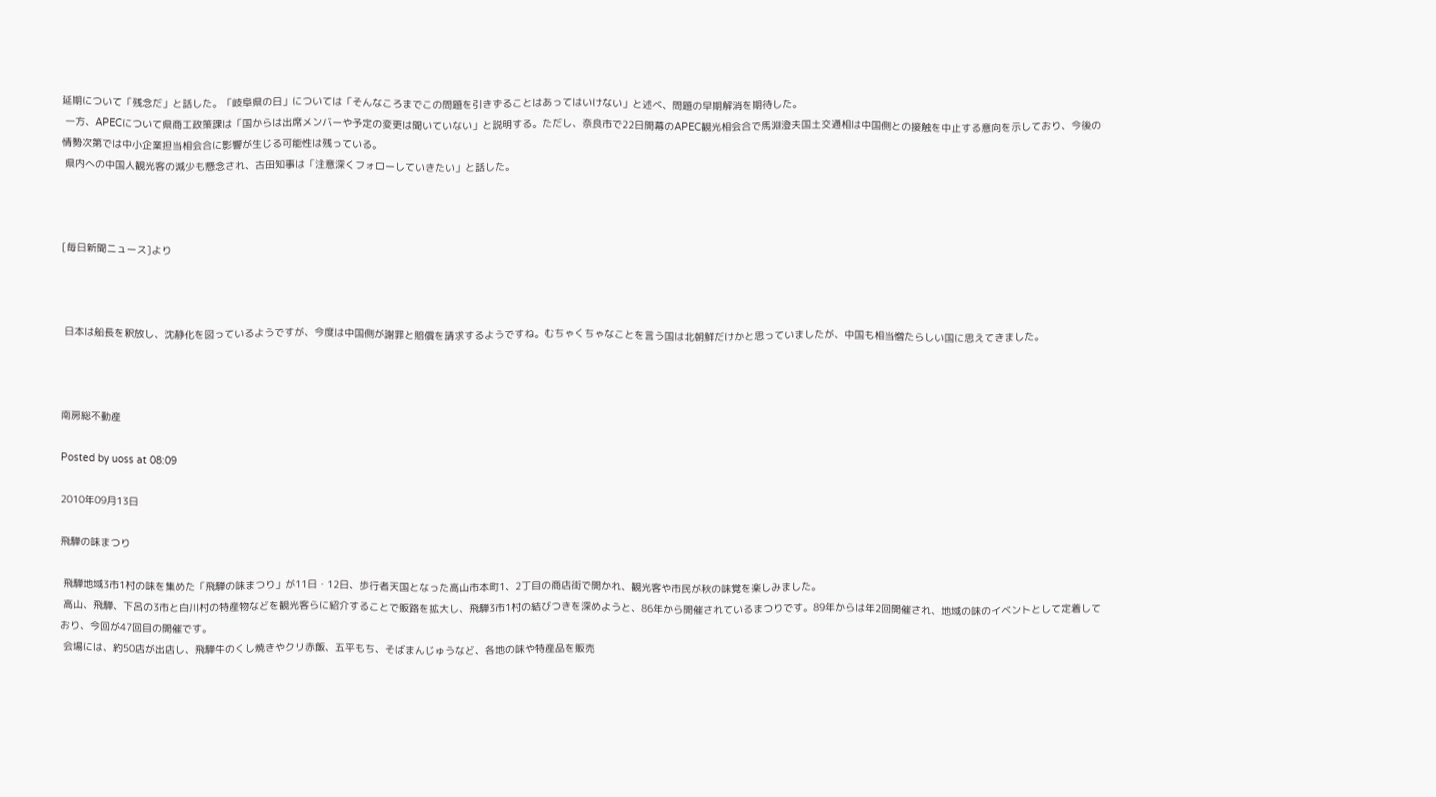延期について「残念だ」と話した。「岐阜県の日」については「そんなころまでこの問題を引きずることはあってはいけない」と述べ、問題の早期解消を期待した。
 一方、APECについて県商工政策課は「国からは出席メンバーや予定の変更は聞いていない」と説明する。ただし、奈良市で22日開幕のAPEC観光相会合で馬淵澄夫国土交通相は中国側との接触を中止する意向を示しており、今後の情勢次第では中小企業担当相会合に影響が生じる可能性は残っている。
 県内への中国人観光客の減少も懸念され、古田知事は「注意深くフォローしていきたい」と話した。



[毎日新聞ニュース]より



 日本は船長を釈放し、沈静化を図っているようですが、今度は中国側が謝罪と賠償を請求するようですね。むちゃくちゃなことを言う国は北朝鮮だけかと思っていましたが、中国も相当憎たらしい国に思えてきました。



南房総不動産

Posted by uoss at 08:09

2010年09月13日

飛騨の味まつり

 飛騨地域3市1村の味を集めた「飛騨の味まつり」が11日・12日、歩行者天国となった高山市本町1、2丁目の商店街で開かれ、観光客や市民が秋の味覚を楽しみました。
 高山、飛騨、下呂の3市と白川村の特産物などを観光客らに紹介することで販路を拡大し、飛騨3市1村の結びつきを深めようと、86年から開催されているまつりです。89年からは年2回開催され、地域の味のイベントとして定着しており、今回が47回目の開催です。
 会場には、約50店が出店し、飛騨牛のくし焼きやクリ赤飯、五平もち、そばまんじゅうなど、各地の味や特産品を販売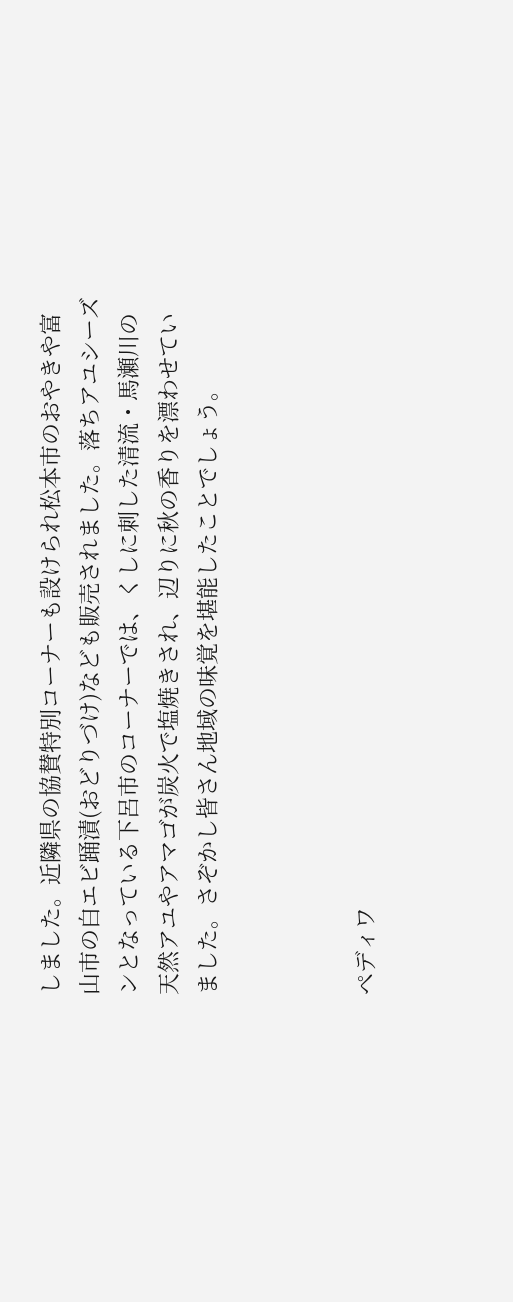しました。近隣県の協賛特別コーナーも設けられ松本市のおやきや富山市の白エビ踊漬(おどりづけ)なども販売されました。落ちアユシーズンとなっている下呂市のコーナーでは、くしに刺した清流・馬瀬川の天然アユやアマゴが炭火で塩焼きされ、辺りに秋の香りを漂わせていました。さぞかし皆さん地域の味覚を堪能したことでしょう。



ペディワ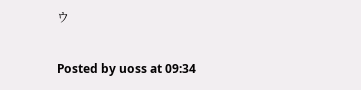ウ

Posted by uoss at 09:34